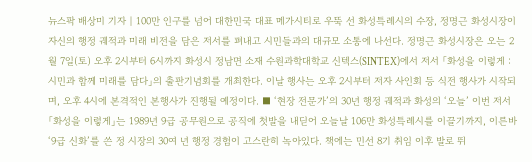뉴스팍 배상미 기자 | 100만 인구를 넘어 대한민국 대표 메가시티로 우뚝 선 화성특례시의 수장, 정명근 화성시장이 자신의 행정 궤적과 미래 비전을 담은 저서를 펴내고 시민들과의 대규모 소통에 나선다. 정명근 화성시장은 오는 2월 7일(토) 오후 2시부터 6시까지 화성시 정남면 소재 수원과학대학교 신텍스(SINTEX)에서 저서 「화성을 이렇게 : 시민과 함께 미래를 담다」의 출판기념회를 개최한다. 이날 행사는 오후 2시부터 저자 사인회 등 식전 행사가 시작되며, 오후 4시에 본격적인 본행사가 진행될 예정이다. ■ ‘현장 전문가’의 30년 행정 궤적과 화성의 ‘오늘’ 이번 저서 「화성을 이렇게」는 1989년 9급 공무원으로 공직에 첫발을 내딛어 오늘날 106만 화성특례시를 이끌기까지, 이른바 ‘9급 신화’를 쓴 정 시장의 30여 년 행정 경험이 고스란히 녹아있다. 책에는 민선 8기 취임 이후 발로 뛰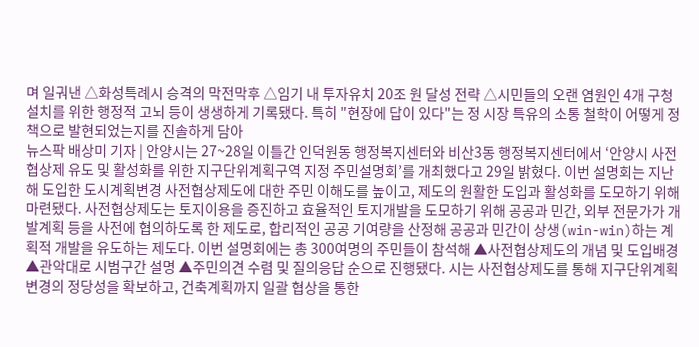며 일궈낸 △화성특례시 승격의 막전막후 △임기 내 투자유치 20조 원 달성 전략 △시민들의 오랜 염원인 4개 구청 설치를 위한 행정적 고뇌 등이 생생하게 기록됐다. 특히 "현장에 답이 있다"는 정 시장 특유의 소통 철학이 어떻게 정책으로 발현되었는지를 진솔하게 담아
뉴스팍 배상미 기자 | 안양시는 27~28일 이틀간 인덕원동 행정복지센터와 비산3동 행정복지센터에서 ‘안양시 사전협상제 유도 및 활성화를 위한 지구단위계획구역 지정 주민설명회’를 개최했다고 29일 밝혔다. 이번 설명회는 지난해 도입한 도시계획변경 사전협상제도에 대한 주민 이해도를 높이고, 제도의 원활한 도입과 활성화를 도모하기 위해 마련됐다. 사전협상제도는 토지이용을 증진하고 효율적인 토지개발을 도모하기 위해 공공과 민간, 외부 전문가가 개발계획 등을 사전에 협의하도록 한 제도로, 합리적인 공공 기여량을 산정해 공공과 민간이 상생(win-win)하는 계획적 개발을 유도하는 제도다. 이번 설명회에는 총 300여명의 주민들이 참석해 ▲사전협상제도의 개념 및 도입배경 ▲관악대로 시범구간 설명 ▲주민의견 수렴 및 질의응답 순으로 진행됐다. 시는 사전협상제도를 통해 지구단위계획 변경의 정당성을 확보하고, 건축계획까지 일괄 협상을 통한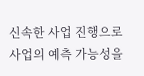신속한 사업 진행으로 사업의 예측 가능성을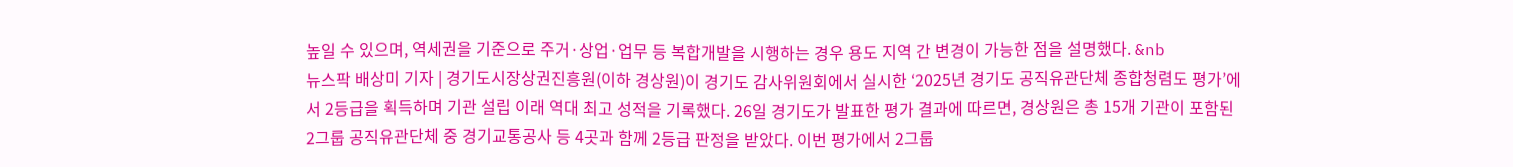높일 수 있으며, 역세권을 기준으로 주거·상업·업무 등 복합개발을 시행하는 경우 용도 지역 간 변경이 가능한 점을 설명했다. &nb
뉴스팍 배상미 기자 | 경기도시장상권진흥원(이하 경상원)이 경기도 감사위원회에서 실시한 ‘2025년 경기도 공직유관단체 종합청렴도 평가’에서 2등급을 획득하며 기관 설립 이래 역대 최고 성적을 기록했다. 26일 경기도가 발표한 평가 결과에 따르면, 경상원은 총 15개 기관이 포함된 2그룹 공직유관단체 중 경기교통공사 등 4곳과 함께 2등급 판정을 받았다. 이번 평가에서 2그룹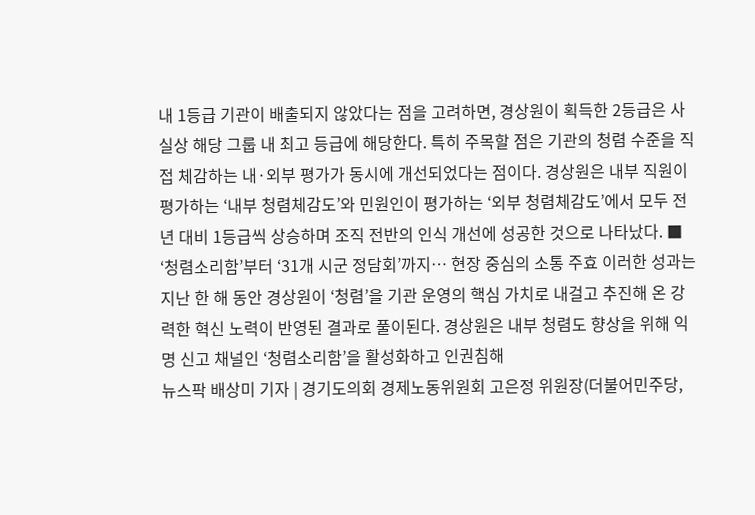내 1등급 기관이 배출되지 않았다는 점을 고려하면, 경상원이 획득한 2등급은 사실상 해당 그룹 내 최고 등급에 해당한다. 특히 주목할 점은 기관의 청렴 수준을 직접 체감하는 내·외부 평가가 동시에 개선되었다는 점이다. 경상원은 내부 직원이 평가하는 ‘내부 청렴체감도’와 민원인이 평가하는 ‘외부 청렴체감도’에서 모두 전년 대비 1등급씩 상승하며 조직 전반의 인식 개선에 성공한 것으로 나타났다. ■ ‘청렴소리함’부터 ‘31개 시군 정담회’까지… 현장 중심의 소통 주효 이러한 성과는 지난 한 해 동안 경상원이 ‘청렴’을 기관 운영의 핵심 가치로 내걸고 추진해 온 강력한 혁신 노력이 반영된 결과로 풀이된다. 경상원은 내부 청렴도 향상을 위해 익명 신고 채널인 ‘청렴소리함’을 활성화하고 인권침해
뉴스팍 배상미 기자 | 경기도의회 경제노동위원회 고은정 위원장(더불어민주당,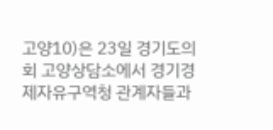고양10)은 23일 경기도의회 고양상담소에서 경기경제자유구역청 관계자들과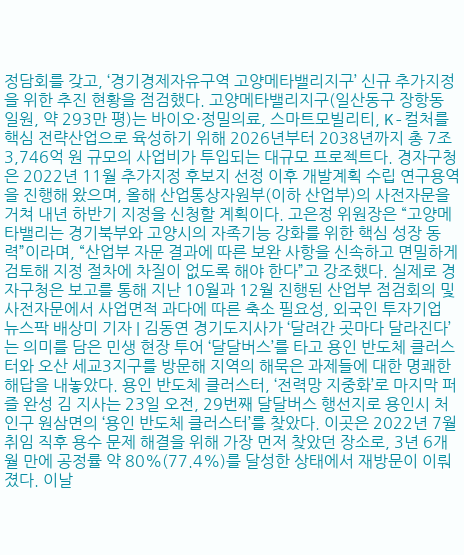정담회를 갖고, ‘경기경제자유구역 고양메타밸리지구’ 신규 추가지정을 위한 추진 현황을 점검했다. 고양메타밸리지구(일산동구 장항동 일원, 약 293만 평)는 바이오·정밀의료, 스마트모빌리티, K-컬처를 핵심 전략산업으로 육성하기 위해 2026년부터 2038년까지 총 7조 3,746억 원 규모의 사업비가 투입되는 대규모 프로젝트다. 경자구청은 2022년 11월 추가지정 후보지 선정 이후 개발계획 수립 연구용역을 진행해 왔으며, 올해 산업통상자원부(이하 산업부)의 사전자문을 거쳐 내년 하반기 지정을 신청할 계획이다. 고은정 위원장은 “고양메타밸리는 경기북부와 고양시의 자족기능 강화를 위한 핵심 성장 동력”이라며, “산업부 자문 결과에 따른 보완 사항을 신속하고 면밀하게 검토해 지정 절차에 차질이 없도록 해야 한다”고 강조했다. 실제로 경자구청은 보고를 통해 지난 10월과 12월 진행된 산업부 점검회의 및 사전자문에서 사업면적 과다에 따른 축소 필요성, 외국인 투자기업
뉴스팍 배상미 기자 | 김동연 경기도지사가 ‘달려간 곳마다 달라진다’는 의미를 담은 민생 현장 투어 ‘달달버스’를 타고 용인 반도체 클러스터와 오산 세교3지구를 방문해 지역의 해묵은 과제들에 대한 명쾌한 해답을 내놓았다. 용인 반도체 클러스터, ‘전력망 지중화’로 마지막 퍼즐 완성 김 지사는 23일 오전, 29번째 달달버스 행선지로 용인시 처인구 원삼면의 ‘용인 반도체 클러스터’를 찾았다. 이곳은 2022년 7월 취임 직후 용수 문제 해결을 위해 가장 먼저 찾았던 장소로, 3년 6개월 만에 공정률 약 80%(77.4%)를 달성한 상태에서 재방문이 이뤄졌다. 이날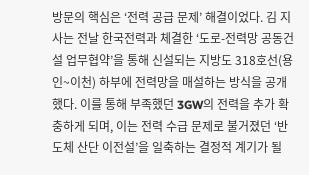방문의 핵심은 ‘전력 공급 문제’ 해결이었다. 김 지사는 전날 한국전력과 체결한 ‘도로-전력망 공동건설 업무협약’을 통해 신설되는 지방도 318호선(용인~이천) 하부에 전력망을 매설하는 방식을 공개했다. 이를 통해 부족했던 3GW의 전력을 추가 확충하게 되며, 이는 전력 수급 문제로 불거졌던 ‘반도체 산단 이전설’을 일축하는 결정적 계기가 될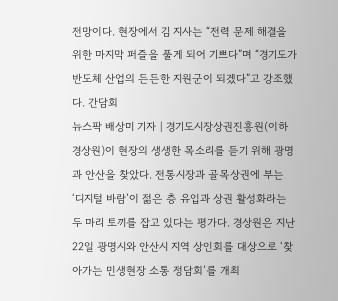전망이다. 현장에서 김 지사는 “전력 문제 해결을 위한 마지막 퍼즐을 풀게 되어 기쁘다”며 “경기도가 반도체 산업의 든든한 지원군이 되겠다”고 강조했다. 간담회
뉴스팍 배상미 기자 | 경기도시장상권진흥원(이하 경상원)이 현장의 생생한 목소리를 듣기 위해 광명과 안산을 찾았다. 전통시장과 골목상권에 부는 ‘디지털 바람’이 젊은 층 유입과 상권 활성화라는 두 마리 토끼를 잡고 있다는 평가다. 경상원은 지난 22일 광명시와 안산시 지역 상인회를 대상으로 ‘찾아가는 민생현장 소통 정담회’를 개최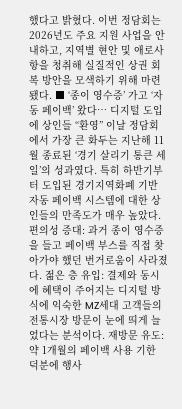했다고 밝혔다. 이번 정담회는 2026년도 주요 지원 사업을 안내하고, 지역별 현안 및 애로사항을 청취해 실질적인 상권 회복 방안을 모색하기 위해 마련됐다. ■ ‘종이 영수증’ 가고 ‘자동 페이백’ 왔다… 디지털 도입에 상인들 “환영” 이날 정담회에서 가장 큰 화두는 지난해 11월 종료된 ‘경기 살리기 통큰 세일’의 성과였다. 특히 하반기부터 도입된 경기지역화폐 기반 자동 페이백 시스템에 대한 상인들의 만족도가 매우 높았다. 편의성 증대: 과거 종이 영수증을 들고 페이백 부스를 직접 찾아가야 했던 번거로움이 사라졌다. 젊은 층 유입: 결제와 동시에 혜택이 주어지는 디지털 방식에 익숙한 MZ세대 고객들의 전통시장 방문이 눈에 띄게 늘었다는 분석이다. 재방문 유도: 약 1개월의 페이백 사용 기한 덕분에 행사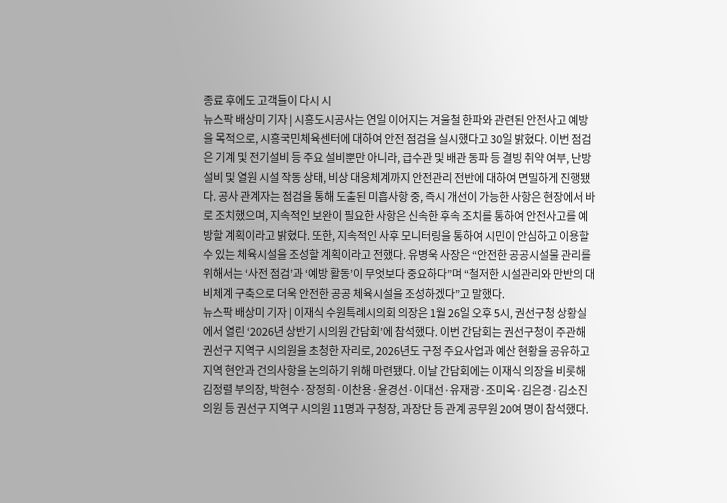종료 후에도 고객들이 다시 시
뉴스팍 배상미 기자 | 시흥도시공사는 연일 이어지는 겨울철 한파와 관련된 안전사고 예방을 목적으로, 시흥국민체육센터에 대하여 안전 점검을 실시했다고 30일 밝혔다. 이번 점검은 기계 및 전기설비 등 주요 설비뿐만 아니라, 급수관 및 배관 동파 등 결빙 취약 여부, 난방설비 및 열원 시설 작동 상태, 비상 대응체계까지 안전관리 전반에 대하여 면밀하게 진행됐다. 공사 관계자는 점검을 통해 도출된 미흡사항 중, 즉시 개선이 가능한 사항은 현장에서 바로 조치했으며, 지속적인 보완이 필요한 사항은 신속한 후속 조치를 통하여 안전사고를 예방할 계획이라고 밝혔다. 또한, 지속적인 사후 모니터링을 통하여 시민이 안심하고 이용할 수 있는 체육시설을 조성할 계획이라고 전했다. 유병욱 사장은 “안전한 공공시설물 관리를 위해서는 ‘사전 점검’과 ‘예방 활동’이 무엇보다 중요하다”며 “철저한 시설관리와 만반의 대비체계 구축으로 더욱 안전한 공공 체육시설을 조성하겠다”고 말했다.
뉴스팍 배상미 기자 | 이재식 수원특례시의회 의장은 1월 26일 오후 5시, 권선구청 상황실에서 열린 ‘2026년 상반기 시의원 간담회’에 참석했다. 이번 간담회는 권선구청이 주관해 권선구 지역구 시의원을 초청한 자리로, 2026년도 구정 주요사업과 예산 현황을 공유하고 지역 현안과 건의사항을 논의하기 위해 마련됐다. 이날 간담회에는 이재식 의장을 비롯해 김정렬 부의장, 박현수·장정희·이찬용·윤경선·이대선·유재광·조미옥·김은경·김소진 의원 등 권선구 지역구 시의원 11명과 구청장, 과장단 등 관계 공무원 20여 명이 참석했다.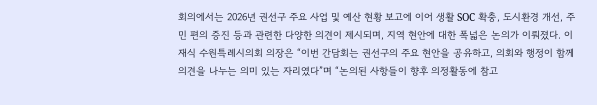회의에서는 2026년 권선구 주요 사업 및 예산 현황 보고에 이어 생활 SOC 확충, 도시환경 개선, 주민 편의 증진 등과 관련한 다양한 의견이 제시되며, 지역 현안에 대한 폭넓은 논의가 이뤄졌다. 이재식 수원특례시의회 의장은 “이번 간담회는 권선구의 주요 현안을 공유하고, 의회와 행정이 함께 의견을 나누는 의미 있는 자리였다”며 “논의된 사항들이 향후 의정활동에 참고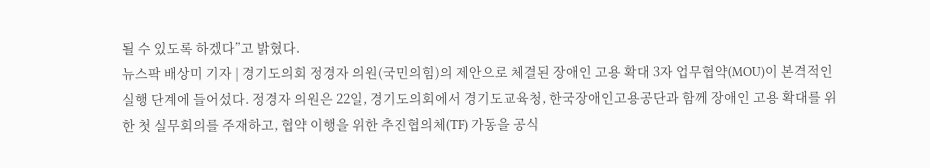될 수 있도록 하겠다”고 밝혔다.
뉴스팍 배상미 기자 | 경기도의회 정경자 의원(국민의힘)의 제안으로 체결된 장애인 고용 확대 3자 업무협약(MOU)이 본격적인 실행 단계에 들어섰다. 정경자 의원은 22일, 경기도의회에서 경기도교육청, 한국장애인고용공단과 함께 장애인 고용 확대를 위한 첫 실무회의를 주재하고, 협약 이행을 위한 추진협의체(TF) 가동을 공식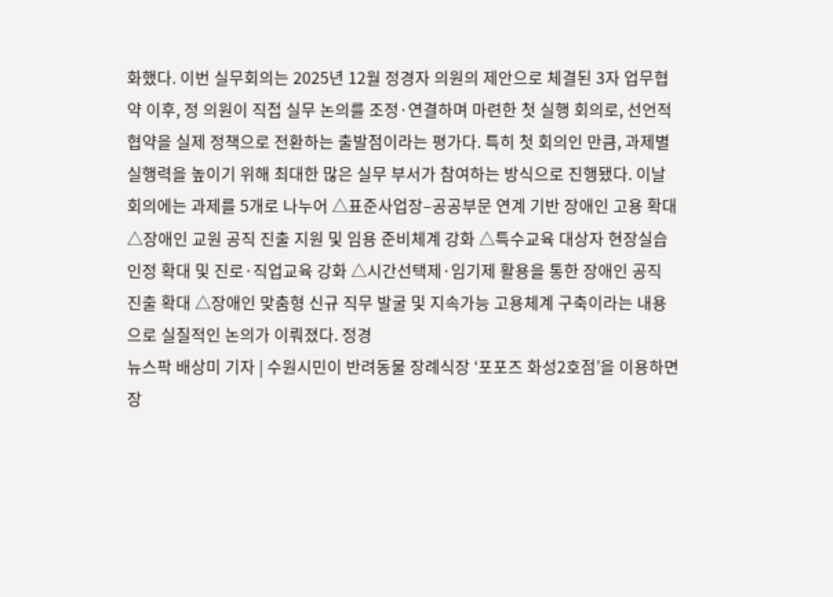화했다. 이번 실무회의는 2025년 12월 정경자 의원의 제안으로 체결된 3자 업무협약 이후, 정 의원이 직접 실무 논의를 조정·연결하며 마련한 첫 실행 회의로, 선언적 협약을 실제 정책으로 전환하는 출발점이라는 평가다. 특히 첫 회의인 만큼, 과제별 실행력을 높이기 위해 최대한 많은 실무 부서가 참여하는 방식으로 진행됐다. 이날 회의에는 과제를 5개로 나누어 △표준사업장–공공부문 연계 기반 장애인 고용 확대 △장애인 교원 공직 진출 지원 및 임용 준비체계 강화 △특수교육 대상자 현장실습 인정 확대 및 진로·직업교육 강화 △시간선택제·임기제 활용을 통한 장애인 공직 진출 확대 △장애인 맞춤형 신규 직무 발굴 및 지속가능 고용체계 구축이라는 내용으로 실질적인 논의가 이뤄졌다. 정경
뉴스팍 배상미 기자 | 수원시민이 반려동물 장례식장 ‘포포즈 화성2호점’을 이용하면 장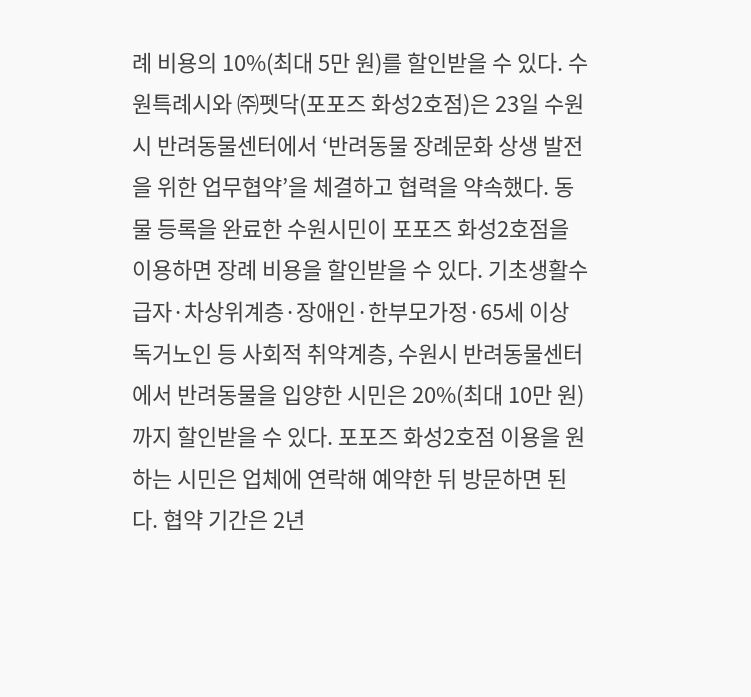례 비용의 10%(최대 5만 원)를 할인받을 수 있다. 수원특례시와 ㈜펫닥(포포즈 화성2호점)은 23일 수원시 반려동물센터에서 ‘반려동물 장례문화 상생 발전을 위한 업무협약’을 체결하고 협력을 약속했다. 동물 등록을 완료한 수원시민이 포포즈 화성2호점을 이용하면 장례 비용을 할인받을 수 있다. 기초생활수급자·차상위계층·장애인·한부모가정·65세 이상 독거노인 등 사회적 취약계층, 수원시 반려동물센터에서 반려동물을 입양한 시민은 20%(최대 10만 원)까지 할인받을 수 있다. 포포즈 화성2호점 이용을 원하는 시민은 업체에 연락해 예약한 뒤 방문하면 된다. 협약 기간은 2년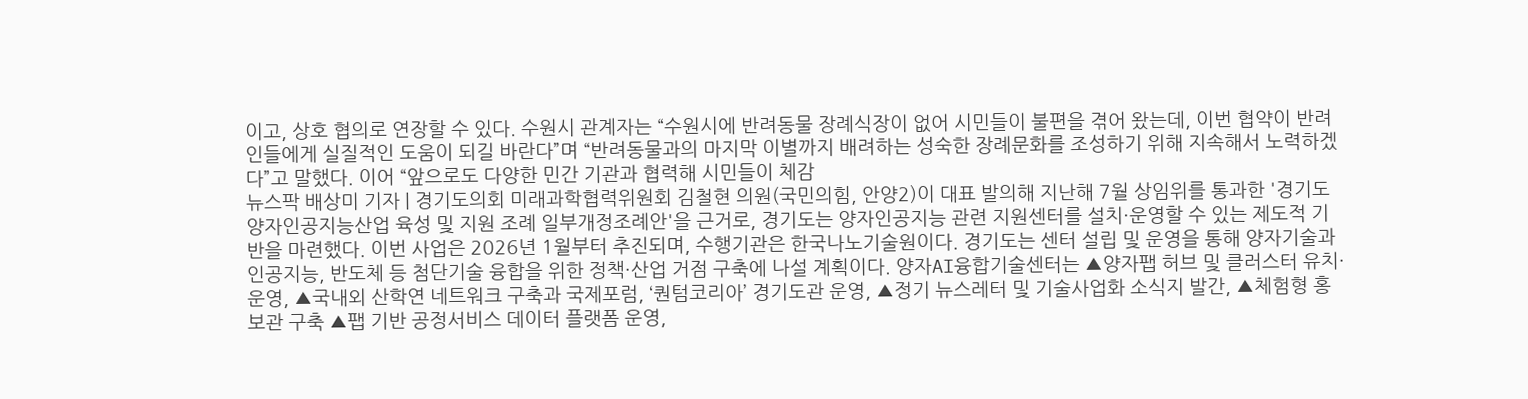이고, 상호 협의로 연장할 수 있다. 수원시 관계자는 “수원시에 반려동물 장례식장이 없어 시민들이 불편을 겪어 왔는데, 이번 협약이 반려인들에게 실질적인 도움이 되길 바란다”며 “반려동물과의 마지막 이별까지 배려하는 성숙한 장례문화를 조성하기 위해 지속해서 노력하겠다”고 말했다. 이어 “앞으로도 다양한 민간 기관과 협력해 시민들이 체감
뉴스팍 배상미 기자 | 경기도의회 미래과학협력위원회 김철현 의원(국민의힘, 안양2)이 대표 발의해 지난해 7월 상임위를 통과한 '경기도 양자인공지능산업 육성 및 지원 조례 일부개정조례안'을 근거로, 경기도는 양자인공지능 관련 지원센터를 설치·운영할 수 있는 제도적 기반을 마련했다. 이번 사업은 2026년 1월부터 추진되며, 수행기관은 한국나노기술원이다. 경기도는 센터 설립 및 운영을 통해 양자기술과 인공지능, 반도체 등 첨단기술 융합을 위한 정책·산업 거점 구축에 나설 계획이다. 양자AI융합기술센터는 ▲양자팹 허브 및 클러스터 유치·운영, ▲국내외 산학연 네트워크 구축과 국제포럼, ‘퀀텀코리아’ 경기도관 운영, ▲정기 뉴스레터 및 기술사업화 소식지 발간, ▲체험형 홍보관 구축 ▲팹 기반 공정서비스 데이터 플랫폼 운영,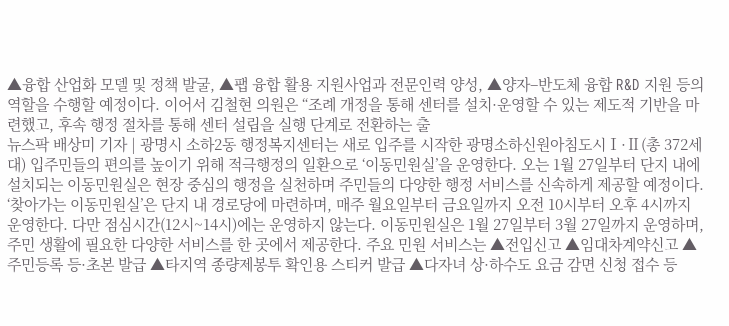▲융합 산업화 모델 및 정책 발굴, ▲팹 융합 활용 지원사업과 전문인력 양성, ▲양자–반도체 융합 R&D 지원 등의 역할을 수행할 예정이다. 이어서 김철현 의원은 “조례 개정을 통해 센터를 설치·운영할 수 있는 제도적 기반을 마련했고, 후속 행정 절차를 통해 센터 설립을 실행 단계로 전환하는 출
뉴스팍 배상미 기자 | 광명시 소하2동 행정복지센터는 새로 입주를 시작한 광명소하신원아침도시Ⅰ·Ⅱ(총 372세대) 입주민들의 편의를 높이기 위해 적극행정의 일환으로 ‘이동민원실’을 운영한다. 오는 1월 27일부터 단지 내에 설치되는 이동민원실은 현장 중심의 행정을 실천하며 주민들의 다양한 행정 서비스를 신속하게 제공할 예정이다. ‘찾아가는 이동민원실’은 단지 내 경로당에 마련하며, 매주 월요일부터 금요일까지 오전 10시부터 오후 4시까지 운영한다. 다만 점심시간(12시~14시)에는 운영하지 않는다. 이동민원실은 1월 27일부터 3월 27일까지 운영하며, 주민 생활에 필요한 다양한 서비스를 한 곳에서 제공한다. 주요 민원 서비스는 ▲전입신고 ▲임대차계약신고 ▲주민등록 등·초본 발급 ▲타지역 종량제봉투 확인용 스티커 발급 ▲다자녀 상·하수도 요금 감면 신청 접수 등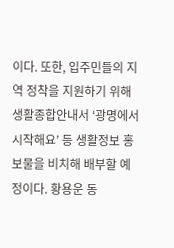이다. 또한, 입주민들의 지역 정착을 지원하기 위해 생활종합안내서 ‘광명에서 시작해요’ 등 생활정보 홍보물을 비치해 배부할 예정이다. 황용운 동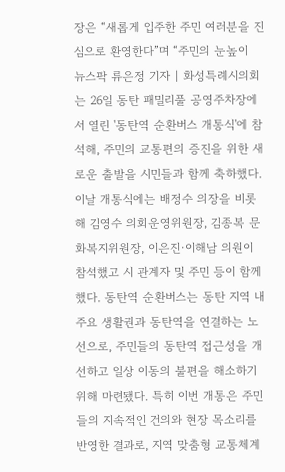장은 “새롭게 입주한 주민 여러분을 진심으로 환영한다”며 “주민의 눈높이
뉴스팍 류은정 기자 | 화성특례시의회는 26일 동탄 패밀리풀 공영주차장에서 열린 '동탄역 순환버스 개통식'에 참석해, 주민의 교통편의 증진을 위한 새로운 출발을 시민들과 함께 축하했다. 이날 개통식에는 배정수 의장을 비롯해 김영수 의회운영위원장, 김종복 문화복지위원장, 이은진·이해남 의원이 참석했고 시 관계자 및 주민 등이 함께했다. 동탄역 순환버스는 동탄 지역 내 주요 생활권과 동탄역을 연결하는 노선으로, 주민들의 동탄역 접근성을 개선하고 일상 이동의 불편을 해소하기 위해 마련됐다. 특히 이번 개통은 주민들의 지속적인 건의와 현장 목소리를 반영한 결과로, 지역 맞춤형 교통체계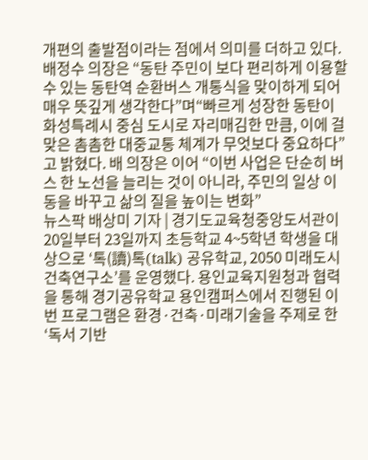개편의 출발점이라는 점에서 의미를 더하고 있다. 배정수 의장은 “동탄 주민이 보다 편리하게 이용할 수 있는 동탄역 순환버스 개통식을 맞이하게 되어 매우 뜻깊게 생각한다”며“빠르게 성장한 동탄이 화성특례시 중심 도시로 자리매김한 만큼, 이에 걸맞은 촘촘한 대중교통 체계가 무엇보다 중요하다”고 밝혔다. 배 의장은 이어 “이번 사업은 단순히 버스 한 노선을 늘리는 것이 아니라, 주민의 일상 이동을 바꾸고 삶의 질을 높이는 변화”
뉴스팍 배상미 기자 | 경기도교육청중앙도서관이 20일부터 23일까지 초등학교 4~5학년 학생을 대상으로 ‘톡(讀)톡(talk) 공유학교, 2050 미래도시 건축연구소’를 운영했다. 용인교육지원청과 협력을 통해 경기공유학교 용인캠퍼스에서 진행된 이번 프로그램은 환경·건축·미래기술을 주제로 한 ‘독서 기반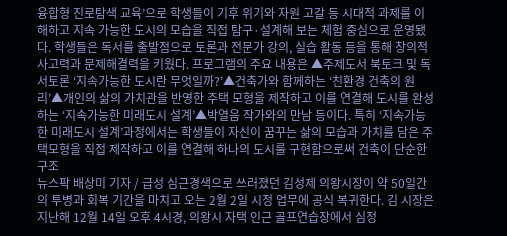융합형 진로탐색 교육’으로 학생들이 기후 위기와 자원 고갈 등 시대적 과제를 이해하고 지속 가능한 도시의 모습을 직접 탐구·설계해 보는 체험 중심으로 운영됐다. 학생들은 독서를 출발점으로 토론과 전문가 강의, 실습 활동 등을 통해 창의적 사고력과 문제해결력을 키웠다. 프로그램의 주요 내용은 ▲주제도서 북토크 및 독서토론 ‘지속가능한 도시란 무엇일까?’▲건축가와 함께하는 ‘친환경 건축의 원리’▲개인의 삶의 가치관을 반영한 주택 모형을 제작하고 이를 연결해 도시를 완성하는 ‘지속가능한 미래도시 설계’▲박열음 작가와의 만남 등이다. 특히 ‘지속가능한 미래도시 설계’과정에서는 학생들이 자신이 꿈꾸는 삶의 모습과 가치를 담은 주택모형을 직접 제작하고 이를 연결해 하나의 도시를 구현함으로써 건축이 단순한 구조
뉴스팍 배상미 기자 / 급성 심근경색으로 쓰러졌던 김성제 의왕시장이 약 50일간의 투병과 회복 기간을 마치고 오는 2월 2일 시정 업무에 공식 복귀한다. 김 시장은 지난해 12월 14일 오후 4시경, 의왕시 자택 인근 골프연습장에서 심정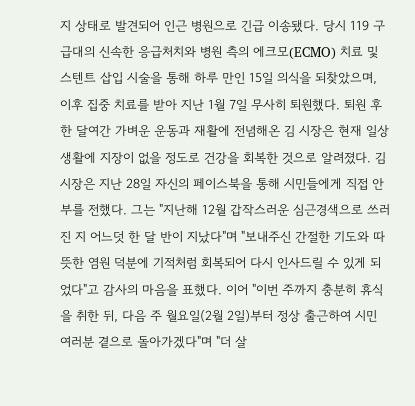지 상태로 발견되어 인근 병원으로 긴급 이송됐다. 당시 119 구급대의 신속한 응급처치와 병원 측의 에크모(ECMO) 치료 및 스텐트 삽입 시술을 통해 하루 만인 15일 의식을 되찾았으며, 이후 집중 치료를 받아 지난 1월 7일 무사히 퇴원했다. 퇴원 후 한 달여간 가벼운 운동과 재활에 전념해온 김 시장은 현재 일상생활에 지장이 없을 정도로 건강을 회복한 것으로 알려졌다. 김 시장은 지난 28일 자신의 페이스북을 통해 시민들에게 직접 안부를 전했다. 그는 "지난해 12월 갑작스러운 심근경색으로 쓰러진 지 어느덧 한 달 반이 지났다"며 "보내주신 간절한 기도와 따뜻한 염원 덕분에 기적처럼 회복되어 다시 인사드릴 수 있게 되었다"고 감사의 마음을 표했다. 이어 "이번 주까지 충분히 휴식을 취한 뒤, 다음 주 월요일(2월 2일)부터 정상 출근하여 시민 여러분 곁으로 돌아가겠다"며 "더 살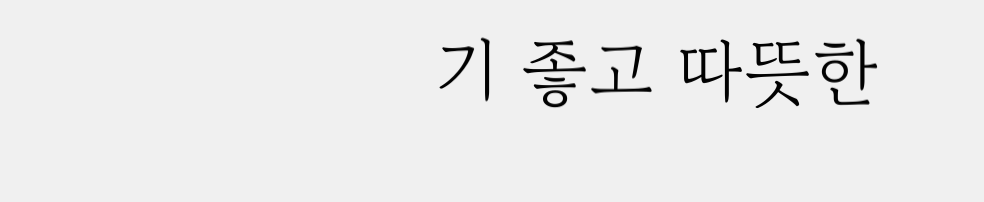기 좋고 따뜻한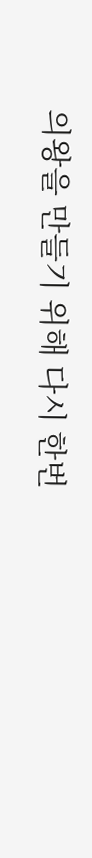의왕을 만들기 위해 다시 한번